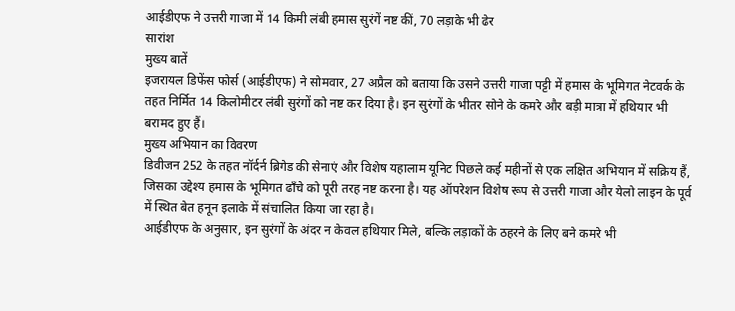आईडीएफ ने उत्तरी गाजा में 14 किमी लंबी हमास सुरंगें नष्ट कीं, 70 लड़ाके भी ढेर
सारांश
मुख्य बातें
इजरायल डिफेंस फोर्स (आईडीएफ) ने सोमवार, 27 अप्रैल को बताया कि उसने उत्तरी गाजा पट्टी में हमास के भूमिगत नेटवर्क के तहत निर्मित 14 किलोमीटर लंबी सुरंगों को नष्ट कर दिया है। इन सुरंगों के भीतर सोने के कमरे और बड़ी मात्रा में हथियार भी बरामद हुए हैं।
मुख्य अभियान का विवरण
डिवीजन 252 के तहत नॉर्दर्न ब्रिगेड की सेनाएं और विशेष यहालाम यूनिट पिछले कई महीनों से एक लक्षित अभियान में सक्रिय हैं, जिसका उद्देश्य हमास के भूमिगत ढाँचे को पूरी तरह नष्ट करना है। यह ऑपरेशन विशेष रूप से उत्तरी गाजा और येलो लाइन के पूर्व में स्थित बेत हनून इलाके में संचालित किया जा रहा है।
आईडीएफ के अनुसार, इन सुरंगों के अंदर न केवल हथियार मिले, बल्कि लड़ाकों के ठहरने के लिए बने कमरे भी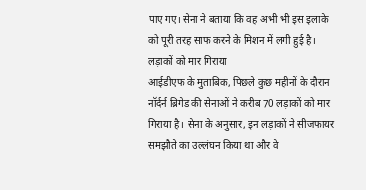पाए गए। सेना ने बताया कि वह अभी भी इस इलाके को पूरी तरह साफ करने के मिशन में लगी हुई है।
लड़ाकों को मार गिराया
आईडीएफ के मुताबिक, पिछले कुछ महीनों के दौरान नॉर्दर्न ब्रिगेड की सेनाओं ने करीब 70 लड़ाकों को मार गिराया है। सेना के अनुसार, इन लड़ाकों ने सीजफायर समझौते का उल्लंघन किया था और वे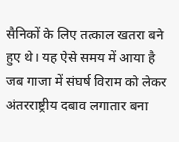सैनिकों के लिए तत्काल खतरा बने हुए थे। यह ऐसे समय में आया है जब गाजा में संघर्ष विराम को लेकर अंतरराष्ट्रीय दबाव लगातार बना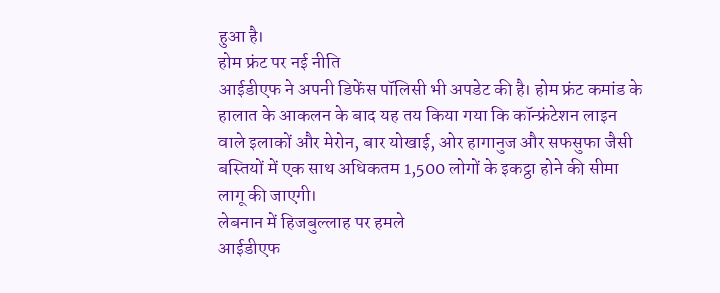हुआ है।
होम फ्रंट पर नई नीति
आईडीएफ ने अपनी डिफेंस पॉलिसी भी अपडेट की है। होम फ्रंट कमांड के हालात के आकलन के बाद यह तय किया गया कि कॉन्फ्रंटेशन लाइन वाले इलाकों और मेरोन, बार योखाई, ओर हागानुज और सफसुफा जैसी बस्तियों में एक साथ अधिकतम 1,500 लोगों के इकट्ठा होने की सीमा लागू की जाएगी।
लेबनान में हिजबुल्लाह पर हमले
आईडीएफ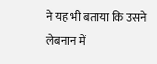ने यह भी बताया कि उसने लेबनान में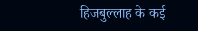हिजबुल्लाह के कई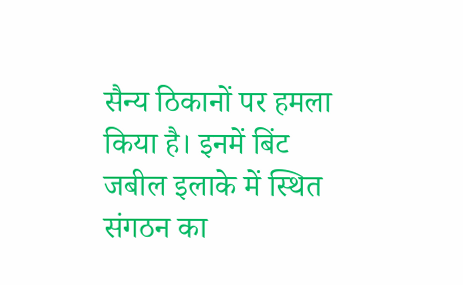सैन्य ठिकानों पर हमला किया है। इनमें बिंट जबील इलाके में स्थित संगठन का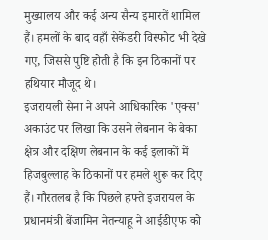मुख्यालय और कई अन्य सैन्य इमारतें शामिल हैं। हमलों के बाद वहाँ सेकेंडरी विस्फोट भी देखे गए, जिससे पुष्टि होती है कि इन ठिकानों पर हथियार मौजूद थे।
इजरायली सेना ने अपने आधिकारिक 'एक्स' अकाउंट पर लिखा कि उसने लेबनान के बेका क्षेत्र और दक्षिण लेबनान के कई इलाकों में हिजबुल्लाह के ठिकानों पर हमले शुरू कर दिए हैं। गौरतलब है कि पिछले हफ्ते इजरायल के प्रधानमंत्री बेंजामिन नेतन्याहू ने आईडीएफ को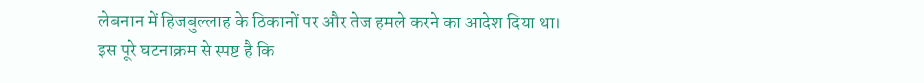लेबनान में हिजबुल्लाह के ठिकानों पर और तेज हमले करने का आदेश दिया था।
इस पूरे घटनाक्रम से स्पष्ट है कि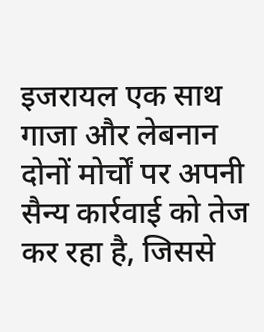इजरायल एक साथ गाजा और लेबनान दोनों मोर्चों पर अपनी सैन्य कार्रवाई को तेज कर रहा है, जिससे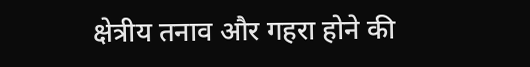क्षेत्रीय तनाव और गहरा होने की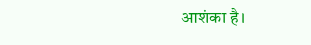आशंका है।